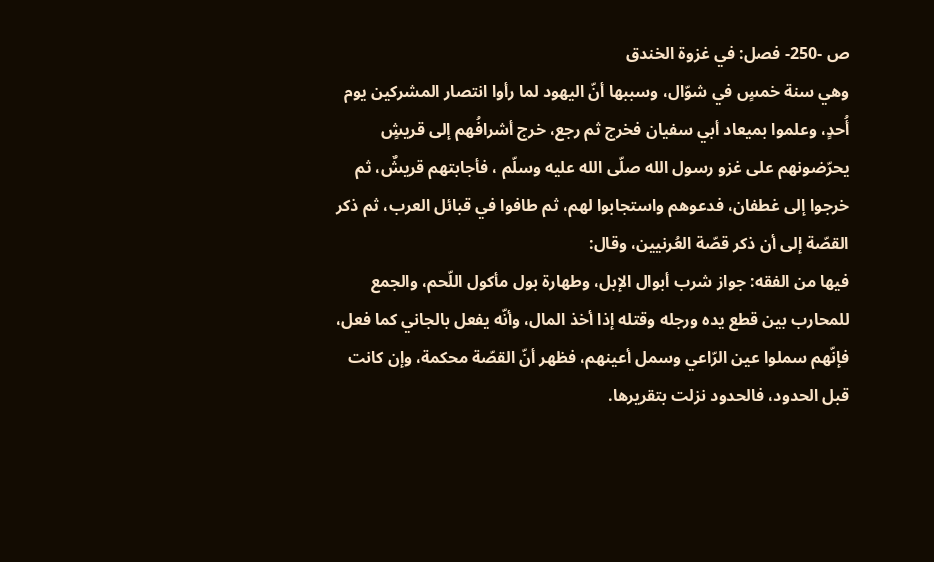ص -250- فصل: في غزوة الخندق
وهي سنة خمسٍ في شوّال، وسببها أنّ اليهود لما رأوا انتصار المشركين يوم أُحدٍ، وعلموا بميعاد أبي سفيان فخرج ثم رجع، خرج أشرافُهم إلى قريشٍ يحرّضونهم على غزو رسول الله صلّى الله عليه وسلّم ، فأجابتهم قريشٌ، ثم خرجوا إلى غطفان، فدعوهم واستجابوا لهم، ثم طافوا في قبائل العرب، ثم ذكر القصّة إلى أن ذكر قصّة العُرنيين، وقال:
فيها من الفقه: جواز شرب أبوال الإبل، وطهارة بول مأكول اللّحم، والجمع للمحارب بين قطع يده ورجله وقتله إذا أخذ المال، وأنّه يفعل بالجاني كما فعل، فإنّهم سملوا عين الرّاعي وسمل أعينهم، فظهر أنّ القصّة محكمة، وإن كانت قبل الحدود، فالحدود نزلت بتقريرها.